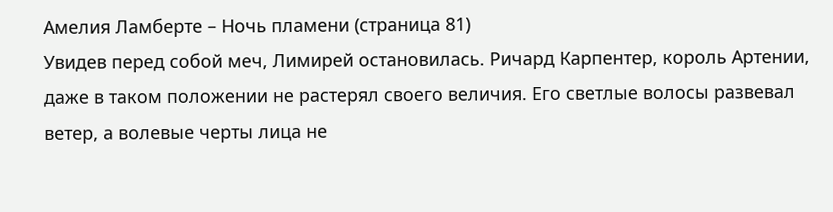Амелия Ламберте – Ночь пламени (страница 81)
Увидев перед собой меч, Лимирей остановилась. Ричард Карпентер, король Артении, даже в таком положении не растерял своего величия. Его светлые волосы развевал ветер, а волевые черты лица не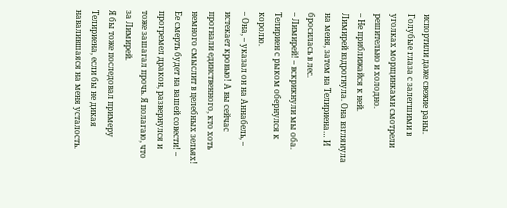испортили даже свежие раны. Голубые глаза с залегшими в уголках морщинками смотрели решительно и холодно.
– Не приближайся к ней.
Лимирей вздрогнула. Она взглянула на меня, затем на Телириена… И бросилась в лес.
– Лимирей! – вскрикнули мы оба.
Телириен с рыком обернулся к королю.
– Она, – указал он на Аннабель, – истекает кровью! А вы сейчас прогнали единственного, кто хоть немного смыслит в целебных зельях! Ее смерть будет на вашей совести! – прогремел дракон, развернулся и тоже зашагал прочь. Я полагаю, что за Лимирей.
Я бы тоже последовал примеру Телириена, если бы не дикая навалившаяся на меня усталость.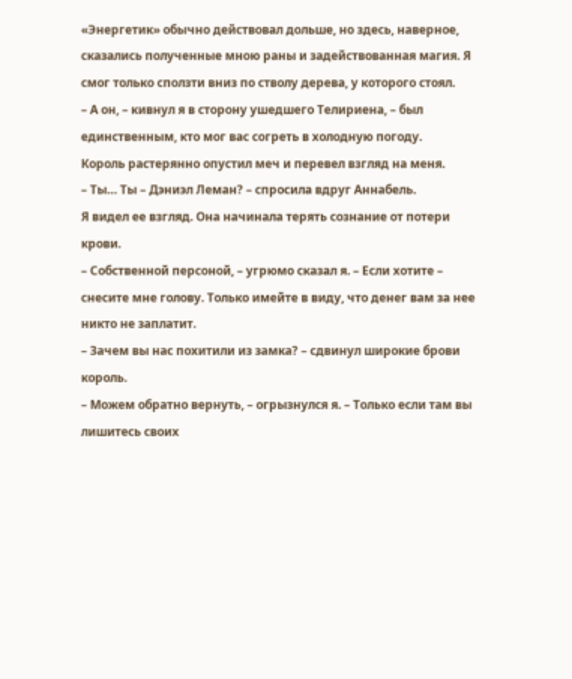«Энергетик» обычно действовал дольше, но здесь, наверное, сказались полученные мною раны и задействованная магия. Я смог только сползти вниз по стволу дерева, у которого стоял.
– А он, – кивнул я в сторону ушедшего Телириена, – был единственным, кто мог вас согреть в холодную погоду.
Король растерянно опустил меч и перевел взгляд на меня.
– Ты… Ты – Дэниэл Леман? – спросила вдруг Аннабель.
Я видел ее взгляд. Она начинала терять сознание от потери крови.
– Собственной персоной, – угрюмо сказал я. – Если хотите – снесите мне голову. Только имейте в виду, что денег вам за нее никто не заплатит.
– Зачем вы нас похитили из замка? – сдвинул широкие брови король.
– Можем обратно вернуть, – огрызнулся я. – Только если там вы лишитесь своих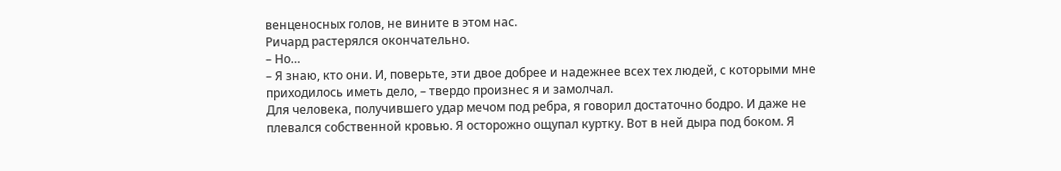венценосных голов, не вините в этом нас.
Ричард растерялся окончательно.
– Но…
– Я знаю, кто они. И, поверьте, эти двое добрее и надежнее всех тех людей, с которыми мне приходилось иметь дело, – твердо произнес я и замолчал.
Для человека, получившего удар мечом под ребра, я говорил достаточно бодро. И даже не плевался собственной кровью. Я осторожно ощупал куртку. Вот в ней дыра под боком. Я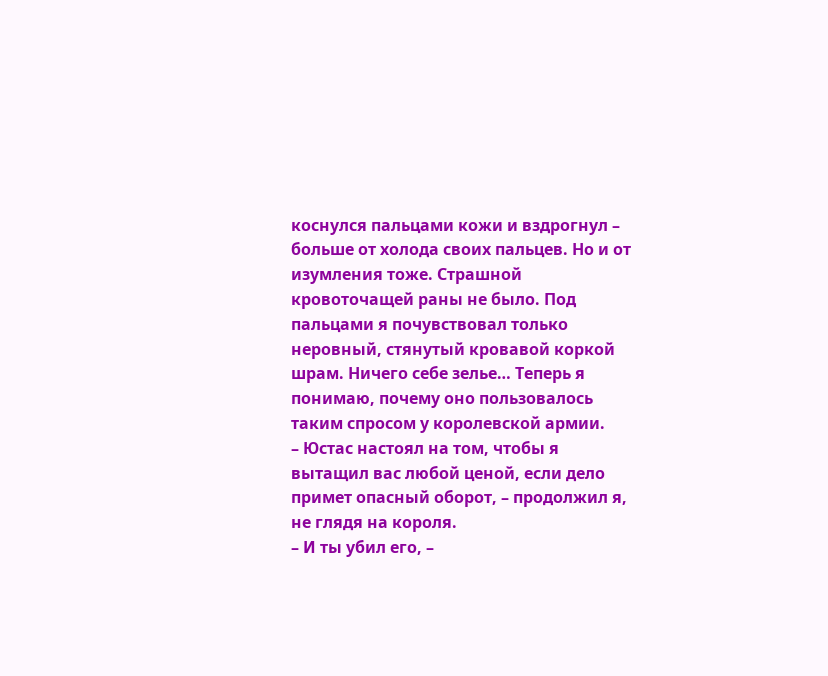коснулся пальцами кожи и вздрогнул – больше от холода своих пальцев. Но и от изумления тоже. Страшной кровоточащей раны не было. Под пальцами я почувствовал только неровный, стянутый кровавой коркой шрам. Ничего себе зелье… Теперь я понимаю, почему оно пользовалось таким спросом у королевской армии.
– Юстас настоял на том, чтобы я вытащил вас любой ценой, если дело примет опасный оборот, – продолжил я, не глядя на короля.
– И ты убил его, –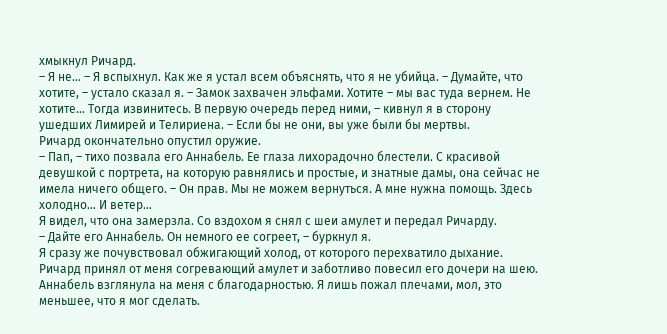хмыкнул Ричард.
– Я не… – Я вспыхнул. Как же я устал всем объяснять, что я не убийца. – Думайте, что хотите, – устало сказал я. – Замок захвачен эльфами. Хотите – мы вас туда вернем. Не хотите… Тогда извинитесь. В первую очередь перед ними, – кивнул я в сторону ушедших Лимирей и Телириена. – Если бы не они, вы уже были бы мертвы.
Ричард окончательно опустил оружие.
– Пап, – тихо позвала его Аннабель. Ее глаза лихорадочно блестели. С красивой девушкой с портрета, на которую равнялись и простые, и знатные дамы, она сейчас не имела ничего общего. – Он прав. Мы не можем вернуться. А мне нужна помощь. Здесь холодно… И ветер…
Я видел, что она замерзла. Со вздохом я снял с шеи амулет и передал Ричарду.
– Дайте его Аннабель. Он немного ее согреет, – буркнул я.
Я сразу же почувствовал обжигающий холод, от которого перехватило дыхание.
Ричард принял от меня согревающий амулет и заботливо повесил его дочери на шею. Аннабель взглянула на меня с благодарностью. Я лишь пожал плечами, мол, это меньшее, что я мог сделать.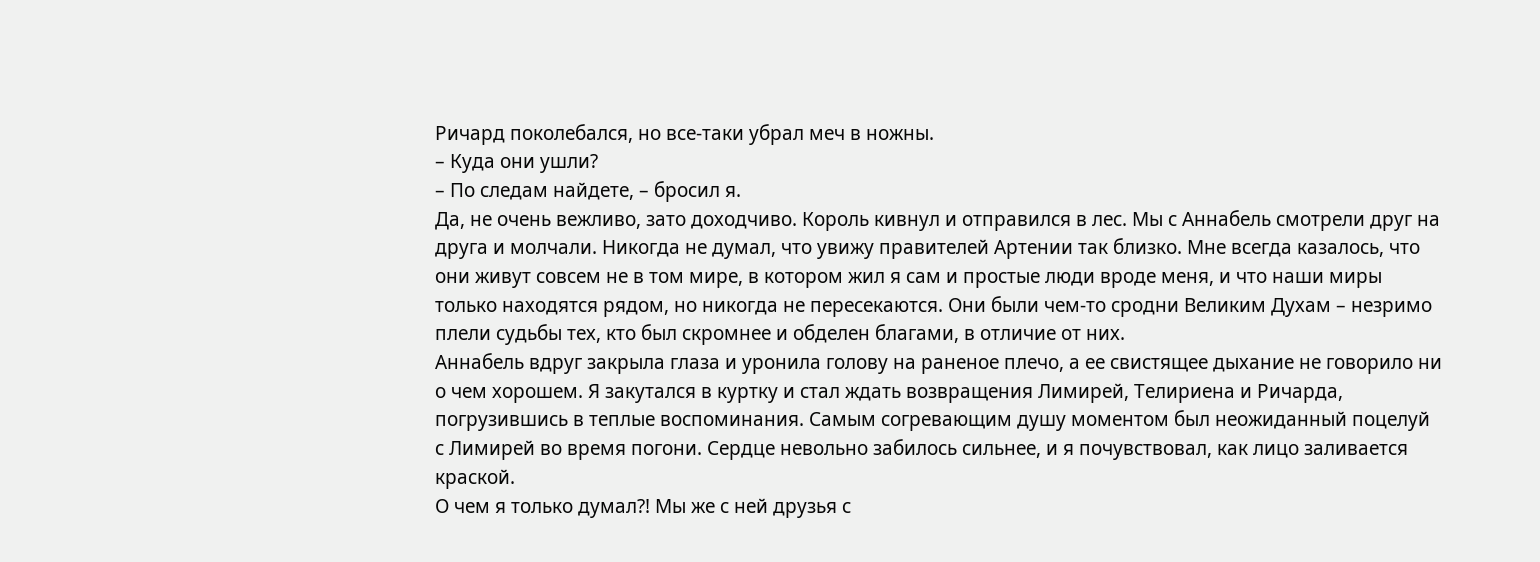Ричард поколебался, но все-таки убрал меч в ножны.
– Куда они ушли?
– По следам найдете, – бросил я.
Да, не очень вежливо, зато доходчиво. Король кивнул и отправился в лес. Мы с Аннабель смотрели друг на друга и молчали. Никогда не думал, что увижу правителей Артении так близко. Мне всегда казалось, что они живут совсем не в том мире, в котором жил я сам и простые люди вроде меня, и что наши миры только находятся рядом, но никогда не пересекаются. Они были чем-то сродни Великим Духам – незримо плели судьбы тех, кто был скромнее и обделен благами, в отличие от них.
Аннабель вдруг закрыла глаза и уронила голову на раненое плечо, а ее свистящее дыхание не говорило ни о чем хорошем. Я закутался в куртку и стал ждать возвращения Лимирей, Телириена и Ричарда, погрузившись в теплые воспоминания. Самым согревающим душу моментом был неожиданный поцелуй с Лимирей во время погони. Сердце невольно забилось сильнее, и я почувствовал, как лицо заливается краской.
О чем я только думал?! Мы же с ней друзья с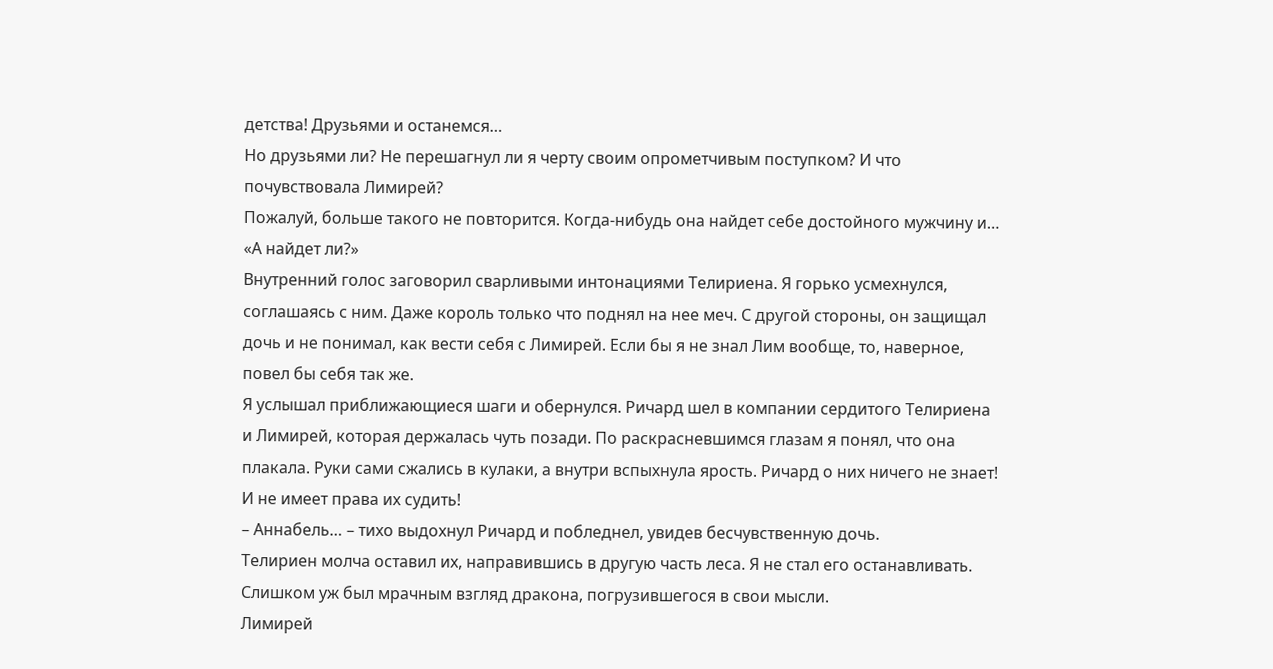детства! Друзьями и останемся…
Но друзьями ли? Не перешагнул ли я черту своим опрометчивым поступком? И что почувствовала Лимирей?
Пожалуй, больше такого не повторится. Когда-нибудь она найдет себе достойного мужчину и…
«А найдет ли?»
Внутренний голос заговорил сварливыми интонациями Телириена. Я горько усмехнулся, соглашаясь с ним. Даже король только что поднял на нее меч. С другой стороны, он защищал дочь и не понимал, как вести себя с Лимирей. Если бы я не знал Лим вообще, то, наверное, повел бы себя так же.
Я услышал приближающиеся шаги и обернулся. Ричард шел в компании сердитого Телириена и Лимирей, которая держалась чуть позади. По раскрасневшимся глазам я понял, что она плакала. Руки сами сжались в кулаки, а внутри вспыхнула ярость. Ричард о них ничего не знает! И не имеет права их судить!
– Аннабель… – тихо выдохнул Ричард и побледнел, увидев бесчувственную дочь.
Телириен молча оставил их, направившись в другую часть леса. Я не стал его останавливать. Слишком уж был мрачным взгляд дракона, погрузившегося в свои мысли.
Лимирей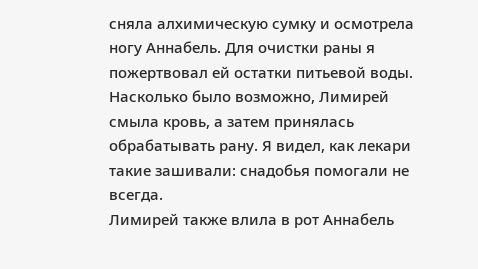сняла алхимическую сумку и осмотрела ногу Аннабель. Для очистки раны я пожертвовал ей остатки питьевой воды. Насколько было возможно, Лимирей смыла кровь, а затем принялась обрабатывать рану. Я видел, как лекари такие зашивали: снадобья помогали не всегда.
Лимирей также влила в рот Аннабель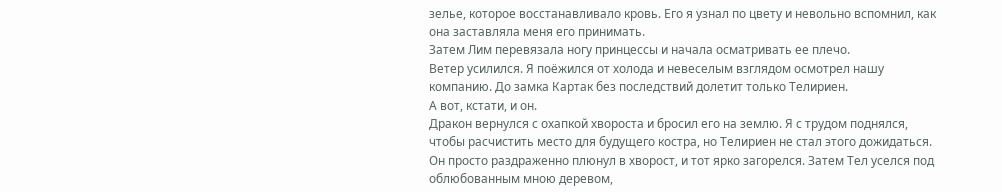зелье, которое восстанавливало кровь. Его я узнал по цвету и невольно вспомнил, как она заставляла меня его принимать.
Затем Лим перевязала ногу принцессы и начала осматривать ее плечо.
Ветер усилился. Я поёжился от холода и невеселым взглядом осмотрел нашу компанию. До замка Картак без последствий долетит только Телириен.
А вот, кстати, и он.
Дракон вернулся с охапкой хвороста и бросил его на землю. Я с трудом поднялся, чтобы расчистить место для будущего костра, но Телириен не стал этого дожидаться. Он просто раздраженно плюнул в хворост, и тот ярко загорелся. Затем Тел уселся под облюбованным мною деревом,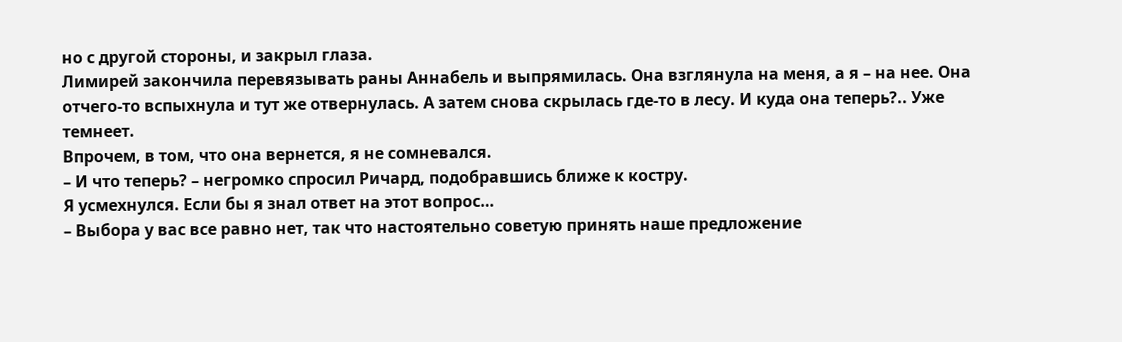но с другой стороны, и закрыл глаза.
Лимирей закончила перевязывать раны Аннабель и выпрямилась. Она взглянула на меня, а я – на нее. Она отчего-то вспыхнула и тут же отвернулась. А затем снова скрылась где-то в лесу. И куда она теперь?.. Уже темнеет.
Впрочем, в том, что она вернется, я не сомневался.
– И что теперь? – негромко спросил Ричард, подобравшись ближе к костру.
Я усмехнулся. Если бы я знал ответ на этот вопрос…
– Выбора у вас все равно нет, так что настоятельно советую принять наше предложение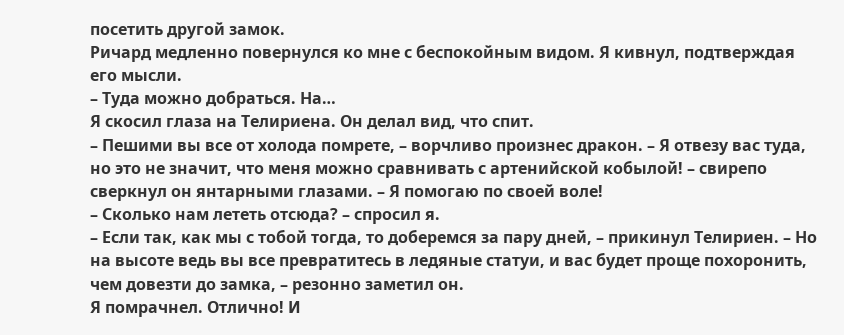посетить другой замок.
Ричард медленно повернулся ко мне с беспокойным видом. Я кивнул, подтверждая его мысли.
– Туда можно добраться. На…
Я скосил глаза на Телириена. Он делал вид, что спит.
– Пешими вы все от холода помрете, – ворчливо произнес дракон. – Я отвезу вас туда, но это не значит, что меня можно сравнивать с артенийской кобылой! – свирепо сверкнул он янтарными глазами. – Я помогаю по своей воле!
– Сколько нам лететь отсюда? – спросил я.
– Если так, как мы с тобой тогда, то доберемся за пару дней, – прикинул Телириен. – Но на высоте ведь вы все превратитесь в ледяные статуи, и вас будет проще похоронить, чем довезти до замка, – резонно заметил он.
Я помрачнел. Отлично! И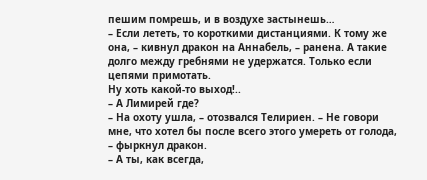пешим помрешь, и в воздухе застынешь…
– Если лететь, то короткими дистанциями. К тому же она, – кивнул дракон на Аннабель, – ранена. А такие долго между гребнями не удержатся. Только если цепями примотать.
Ну хоть какой-то выход!..
– А Лимирей где?
– На охоту ушла, – отозвался Телириен. – Не говори мне, что хотел бы после всего этого умереть от голода, – фыркнул дракон.
– А ты, как всегда,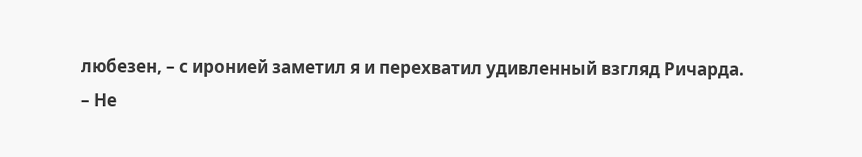любезен, – с иронией заметил я и перехватил удивленный взгляд Ричарда.
– Не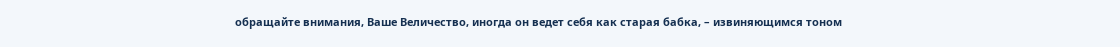обращайте внимания, Ваше Величество, иногда он ведет себя как старая бабка, – извиняющимся тоном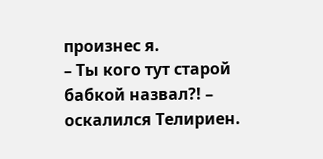произнес я.
– Ты кого тут старой бабкой назвал?! – оскалился Телириен.